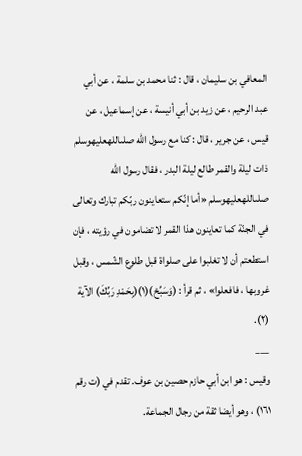المعافي بن سليمان ، قال : ثنا محمد بن سلمة ، عن أبي عبد الرحيم ، عن زيد بن أبي أنيسة ، عن إسماعيل ، عن قيس ، عن جرير ، قال : كنا مع رسول الله صلىاللهعليهوسلم ذات ليلة والقمر طالع ليلة البدر ، فقال رسول الله صلىاللهعليهوسلم «أما إنّكم ستعاينون ربّكم تبارك وتعالى في الجنّة كما تعاينون هذا القمر لا تضامون في رؤيته ، فإن استطعتم أن لا تغلبوا على صلواة قبل طلوع الشّمس ، وقبل غروبها ، فافعلوا» ، ثم قرأ : (وَسَبِّحْ)(١)(بِحَمْدِ رَبِّكَ) الآية (٢).
___
وقيس : هو ابن أبي حازم حصين بن عوف. تقدم في (ت رقم ١٦١) ، وهو أيضا ثقة من رجال الجماعة.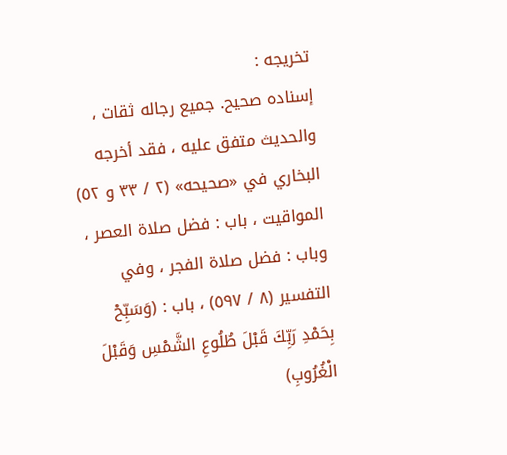تخريجه :
إسناده صحيح. جميع رجاله ثقات ، والحديث متفق عليه ، فقد أخرجه البخاري في «صحيحه» (٢ / ٣٣ و ٥٢) المواقيت ، باب : فضل صلاة العصر ، وباب : فضل صلاة الفجر ، وفي التفسير (٨ / ٥٩٧) ، باب : (وَسَبِّحْ بِحَمْدِ رَبِّكَ قَبْلَ طُلُوعِ الشَّمْسِ وَقَبْلَ الْغُرُوبِ)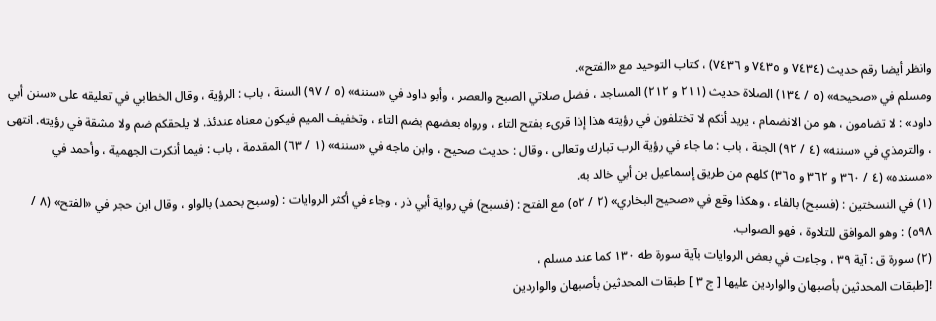وانظر أيضا رقم حديث (٧٤٣٤ و ٧٤٣٥ و ٧٤٣٦) ، كتاب التوحيد مع «الفتح».
ومسلم في «صحيحه» (٥ / ١٣٤) الصلاة حديث (٢١١ و ٢١٢) المساجد ، فضل صلاتي الصبح والعصر ، وأبو داود في «سننه» (٥ / ٩٧) السنة ، باب : الرؤية ، وقال الخطابي في تعليقه على «سنن أبي داود» : لا تضامون ، هو من الانضمام ، يريد أنكم لا تختلفون في رؤيته هذا إذا قرىء بفتح التاء ، ورواه بعضهم بضم التاء ، وتخفيف الميم فيكون معناه عندئذ. لا يلحقكم ضم ولا مشقة في رؤيته. انتهى ، والترمذي في «سننه» (٤ / ٩٢) الجنة ، باب : ما جاء في رؤية الرب تبارك وتعالى ، وقال : حديث صحيح ، وابن ماجه في «سننه» (١ / ٦٣) المقدمة ، باب : فيما أنكرت الجهمية ، وأحمد في «مسنده» (٤ / ٣٦٠ و ٣٦٢ و ٣٦٥) كلهم من طريق إسماعيل بن أبي خالد به.
(١) في النسختين : (فسبح) بالفاء ، وهكذا وقع في «صحيح البخاري» (٢ / ٥٢) مع الفتح : (فسبح) في رواية أبي ذر ، وجاء في أكثر الروايات : (وسبح بحمد) بالواو ، وقال ابن حجر في «الفتح» (٨ / ٥٩٨) : وهو الموافق للتلاوة ، فهو الصواب.
(٢) سورة ق : آية ٣٩ ، وجاءت في بعض الروايات بآية سورة طه ١٣٠ كما عند مسلم ،
![طبقات المحدثين بأصبهان والواردين عليها [ ج ٣ ] طبقات المحدثين بأصبهان والواردين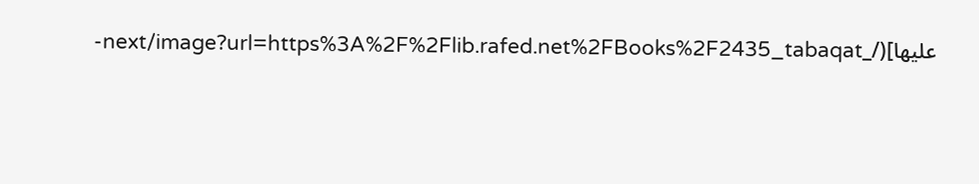عليها](/_next/image?url=https%3A%2F%2Flib.rafed.net%2FBooks%2F2435_tabaqat-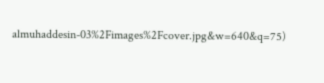almuhaddesin-03%2Fimages%2Fcover.jpg&w=640&q=75)